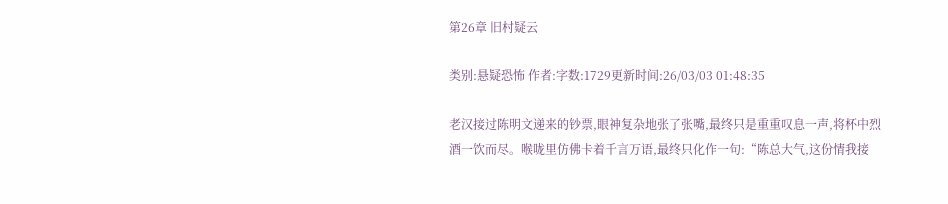第26章 旧村疑云

类别:悬疑恐怖 作者:字数:1729更新时间:26/03/03 01:48:35

老汉接过陈明文递来的钞票,眼神复杂地张了张嘴,最终只是重重叹息一声,将杯中烈酒一饮而尽。喉咙里仿佛卡着千言万语,最终只化作一句:“陈总大气,这份情我接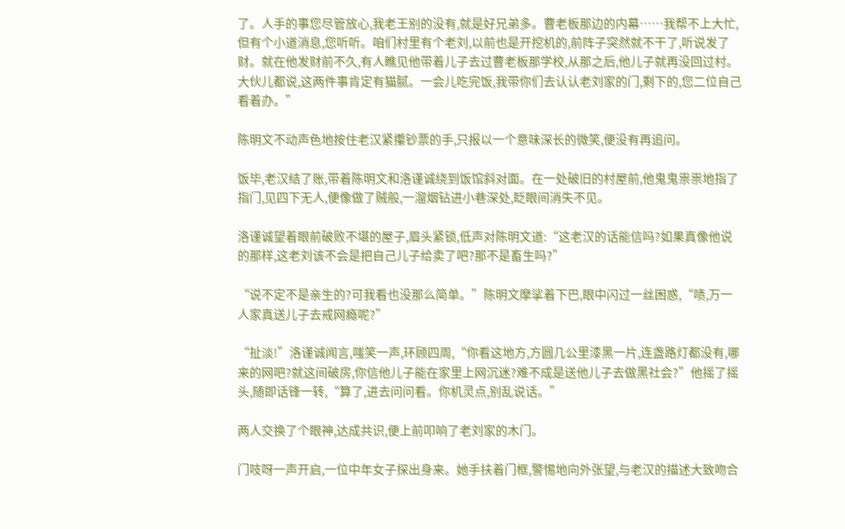了。人手的事您尽管放心,我老王别的没有,就是好兄弟多。曹老板那边的内幕……我帮不上大忙,但有个小道消息,您听听。咱们村里有个老刘,以前也是开挖机的,前阵子突然就不干了,听说发了财。就在他发财前不久,有人瞧见他带着儿子去过曹老板那学校,从那之后,他儿子就再没回过村。大伙儿都说,这两件事肯定有猫腻。一会儿吃完饭,我带你们去认认老刘家的门,剩下的,您二位自己看着办。”

陈明文不动声色地按住老汉紧攥钞票的手,只报以一个意味深长的微笑,便没有再追问。

饭毕,老汉结了账,带着陈明文和洛谨诚绕到饭馆斜对面。在一处破旧的村屋前,他鬼鬼祟祟地指了指门,见四下无人,便像做了贼般,一溜烟钻进小巷深处,眨眼间消失不见。

洛谨诚望着眼前破败不堪的屋子,眉头紧锁,低声对陈明文道:“这老汉的话能信吗?如果真像他说的那样,这老刘该不会是把自己儿子给卖了吧?那不是畜生吗?”

“说不定不是亲生的?可我看也没那么简单。”陈明文摩挲着下巴,眼中闪过一丝困惑,“啧,万一人家真送儿子去戒网瘾呢?”

“扯淡!”洛谨诚闻言,嗤笑一声,环顾四周,“你看这地方,方圆几公里漆黑一片,连盏路灯都没有,哪来的网吧?就这间破房,你信他儿子能在家里上网沉迷?难不成是送他儿子去做黑社会?”他摇了摇头,随即话锋一转,“算了,进去问问看。你机灵点,别乱说话。”

两人交换了个眼神,达成共识,便上前叩响了老刘家的木门。

门吱呀一声开启,一位中年女子探出身来。她手扶着门框,警惕地向外张望,与老汉的描述大致吻合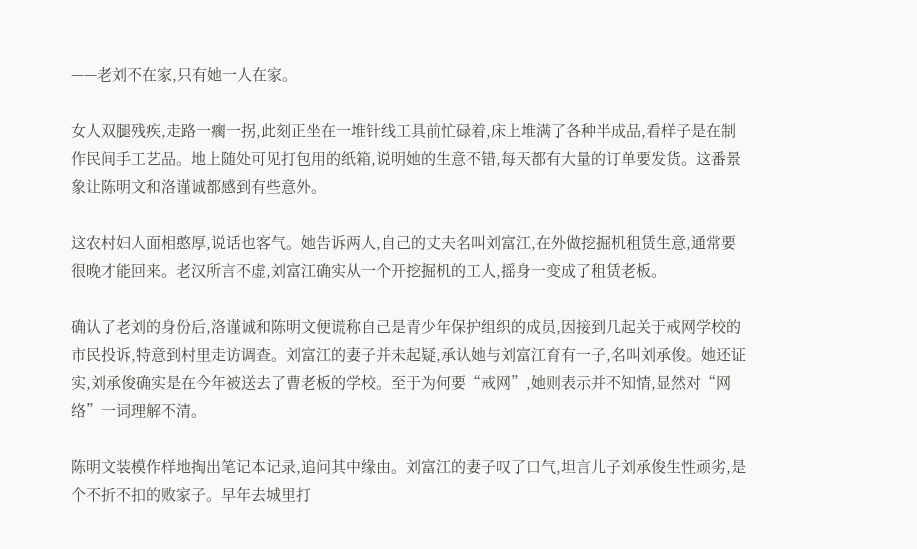——老刘不在家,只有她一人在家。

女人双腿残疾,走路一瘸一拐,此刻正坐在一堆针线工具前忙碌着,床上堆满了各种半成品,看样子是在制作民间手工艺品。地上随处可见打包用的纸箱,说明她的生意不错,每天都有大量的订单要发货。这番景象让陈明文和洛谨诚都感到有些意外。

这农村妇人面相憨厚,说话也客气。她告诉两人,自己的丈夫名叫刘富江,在外做挖掘机租赁生意,通常要很晚才能回来。老汉所言不虚,刘富江确实从一个开挖掘机的工人,摇身一变成了租赁老板。

确认了老刘的身份后,洛谨诚和陈明文便谎称自己是青少年保护组织的成员,因接到几起关于戒网学校的市民投诉,特意到村里走访调查。刘富江的妻子并未起疑,承认她与刘富江育有一子,名叫刘承俊。她还证实,刘承俊确实是在今年被送去了曹老板的学校。至于为何要“戒网”,她则表示并不知情,显然对“网络”一词理解不清。

陈明文装模作样地掏出笔记本记录,追问其中缘由。刘富江的妻子叹了口气,坦言儿子刘承俊生性顽劣,是个不折不扣的败家子。早年去城里打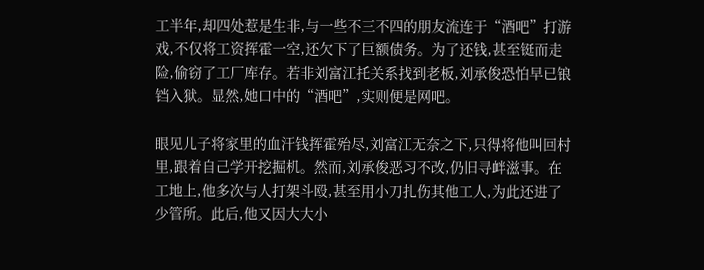工半年,却四处惹是生非,与一些不三不四的朋友流连于“酒吧”打游戏,不仅将工资挥霍一空,还欠下了巨额债务。为了还钱,甚至铤而走险,偷窃了工厂库存。若非刘富江托关系找到老板,刘承俊恐怕早已锒铛入狱。显然,她口中的“酒吧”,实则便是网吧。

眼见儿子将家里的血汗钱挥霍殆尽,刘富江无奈之下,只得将他叫回村里,跟着自己学开挖掘机。然而,刘承俊恶习不改,仍旧寻衅滋事。在工地上,他多次与人打架斗殴,甚至用小刀扎伤其他工人,为此还进了少管所。此后,他又因大大小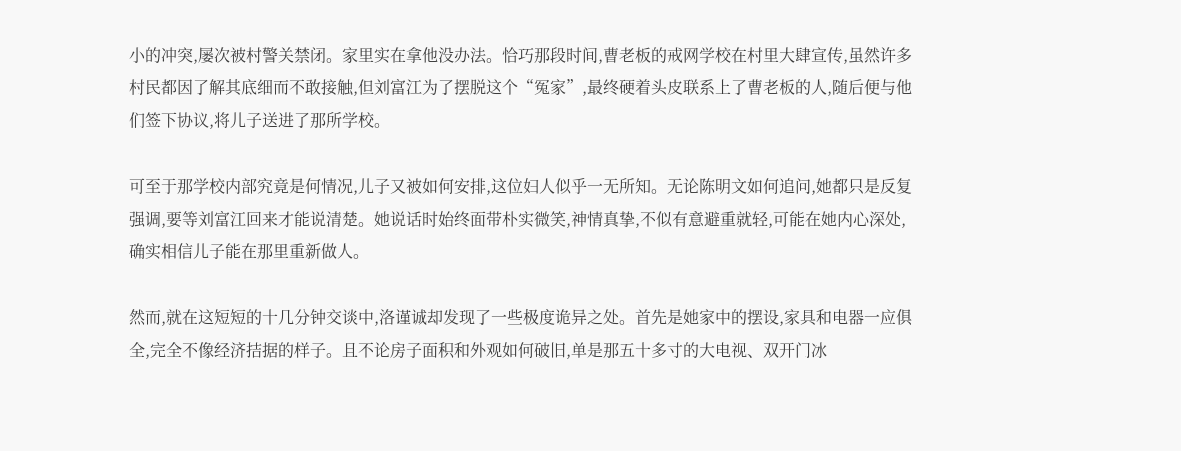小的冲突,屡次被村警关禁闭。家里实在拿他没办法。恰巧那段时间,曹老板的戒网学校在村里大肆宣传,虽然许多村民都因了解其底细而不敢接触,但刘富江为了摆脱这个“冤家”,最终硬着头皮联系上了曹老板的人,随后便与他们签下协议,将儿子送进了那所学校。

可至于那学校内部究竟是何情况,儿子又被如何安排,这位妇人似乎一无所知。无论陈明文如何追问,她都只是反复强调,要等刘富江回来才能说清楚。她说话时始终面带朴实微笑,神情真挚,不似有意避重就轻,可能在她内心深处,确实相信儿子能在那里重新做人。

然而,就在这短短的十几分钟交谈中,洛谨诚却发现了一些极度诡异之处。首先是她家中的摆设,家具和电器一应俱全,完全不像经济拮据的样子。且不论房子面积和外观如何破旧,单是那五十多寸的大电视、双开门冰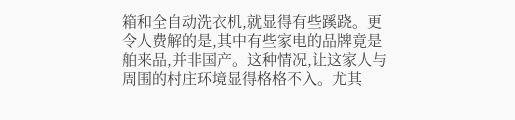箱和全自动洗衣机,就显得有些蹊跷。更令人费解的是,其中有些家电的品牌竟是舶来品,并非国产。这种情况,让这家人与周围的村庄环境显得格格不入。尤其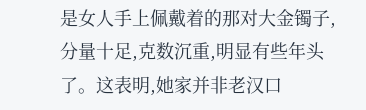是女人手上佩戴着的那对大金镯子,分量十足,克数沉重,明显有些年头了。这表明,她家并非老汉口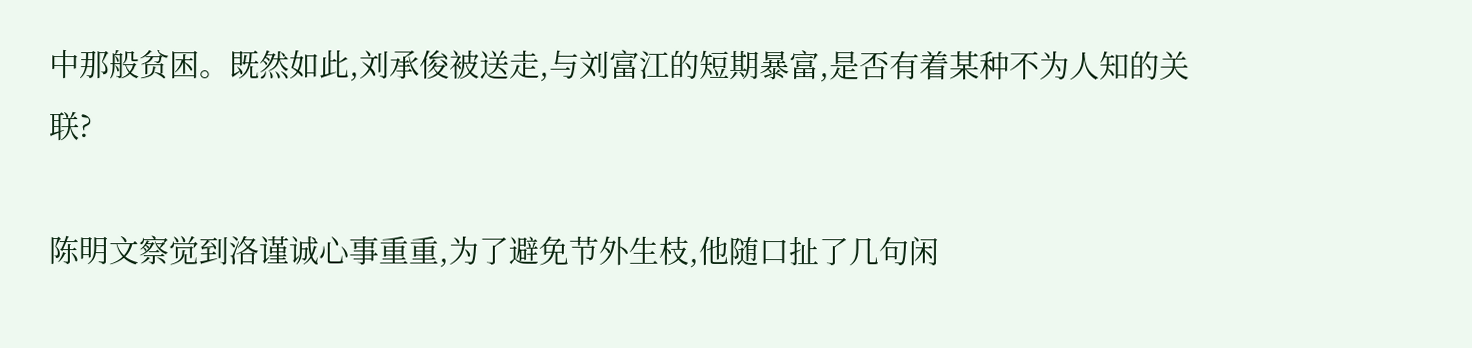中那般贫困。既然如此,刘承俊被送走,与刘富江的短期暴富,是否有着某种不为人知的关联?

陈明文察觉到洛谨诚心事重重,为了避免节外生枝,他随口扯了几句闲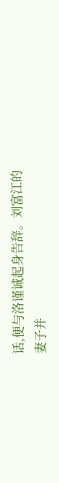话,便与洛谨诚起身告辞。刘富江的妻子并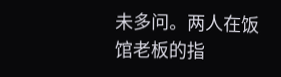未多问。两人在饭馆老板的指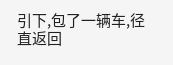引下,包了一辆车,径直返回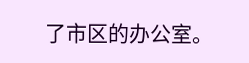了市区的办公室。